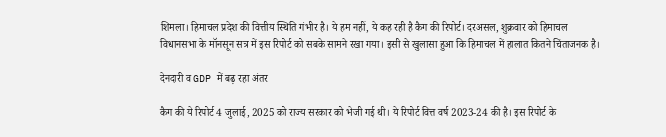शिमला। हिमाचल प्रदेश की वित्तीय स्थिति गंभीर है। ये हम नहीं, ये कह रही है कैग की रिपोर्ट। दरअसल, शुक्रवार को हिमाचल विधानसभा के मॉनसून सत्र में इस रिपोर्ट को सबके सामने रखा गया। इसी से खुलासा हुआ कि हिमाचल में हालात कितने चिंताजनक है।

देनदारी व GDP में बढ़ रहा अंतर

कैग की ये रिपोर्ट 4 जुलाई, 2025 को राज्य सरकार को भेजी गई थी। ये रिपोर्ट वित्त वर्ष 2023-24 की है। इस रिपोर्ट के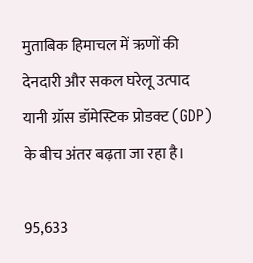मुताबिक हिमाचल में ऋणों की देनदारी और सकल घरेलू उत्पाद यानी ग्रॉस डॉमेस्टिक प्रोडक्ट (GDP) के बीच अंतर बढ़ता जा रहा है।

95,633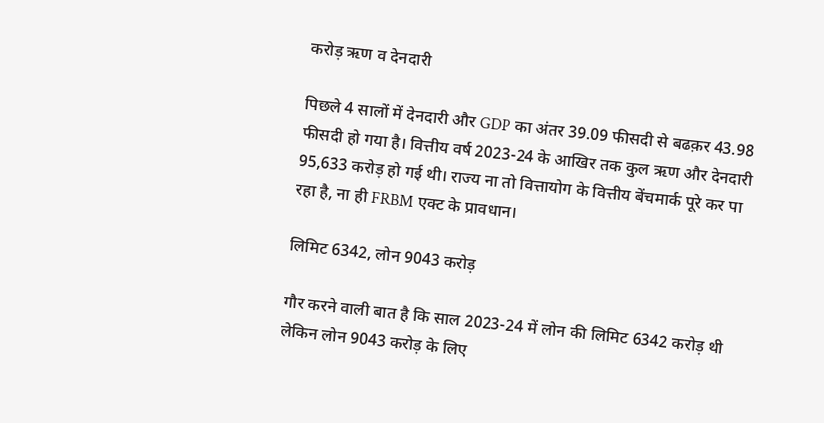करोड़ ऋण व देनदारी

पिछले 4 सालों में देनदारी और GDP का अंतर 39.09 फीसदी से बढक़र 43.98 फीसदी हो गया है। वित्तीय वर्ष 2023-24 के आखिर तक कुल ऋण और देनदारी 95,633 करोड़ हो गई थी। राज्य ना तो वित्तायोग के वित्तीय बेंचमार्क पूरे कर पा रहा है, ना ही FRBM एक्ट के प्रावधान।

लिमिट 6342, लोन 9043 करोड़

गौर करने वाली बात है कि साल 2023-24 में लोन की लिमिट 6342 करोड़ थी लेकिन लोन 9043 करोड़ के लिए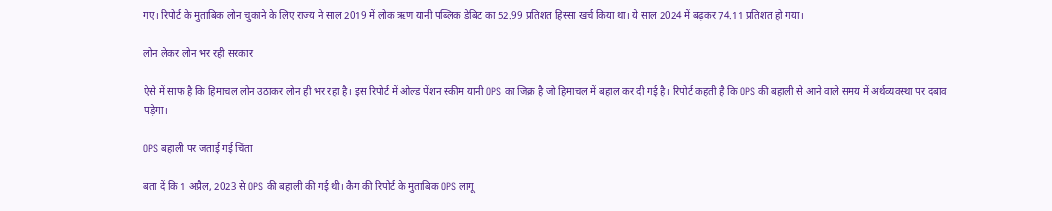गए। रिपोर्ट के मुताबिक लोन चुकाने के लिए राज्य ने साल 2019 में लोक ऋण यानी पब्लिक डेबिट का 52.99 प्रतिशत हिस्सा खर्च किया था। ये साल 2024 में बढ़कर 74.11 प्रतिशत हो गया।

लोन लेकर लोन भर रही सरकार

ऐसे में साफ है कि हिमाचल लोन उठाकर लोन ही भर रहा है। इस रिपोर्ट में ओल्ड पेंशन स्कीम यानी OPS का जिक्र है जो हिमाचल में बहाल कर दी गई है। रिपोर्ट कहती है कि OPS की बहाली से आने वाले समय में अर्थव्यवस्था पर दबाव पड़ेगा।

OPS बहाली पर जताई गई चिंता

बता दें कि 1 अप्रैल, 2023 से OPS की बहाली की गई थी। कैग की रिपोर्ट के मुताबिक OPS लागू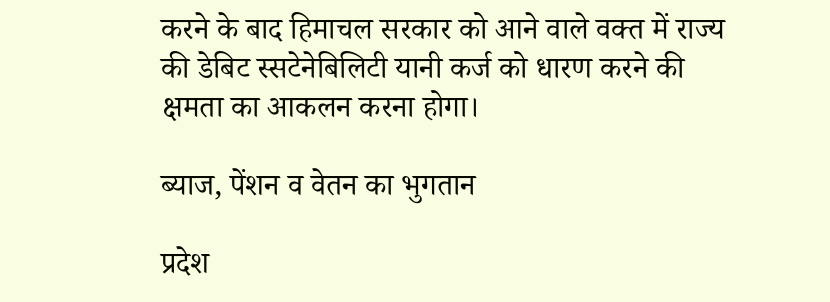करने के बाद हिमाचल सरकार को आने वाले वक्त में राज्य की डेबिट स्सटेनेबिलिटी यानी कर्ज को धारण करने की क्षमता का आकलन करना होगा।

ब्याज, पेंशन व वेतन का भुगतान

प्रदेश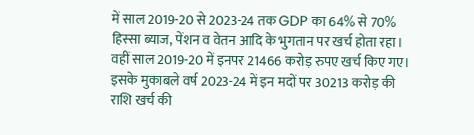में साल 2019-20 से 2023-24 तक GDP का 64% से 70% हिस्सा ब्याज, पेंशन व वेतन आदि के भुगतान पर खर्च होता रहा। वहीं साल 2019-20 में इनपर 21466 करोड़ रुपए खर्च किए गए। इसके मुकाबले वर्ष 2023-24 में इन मदों पर 30213 करोड़ की राशि खर्च की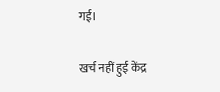गई।

खर्च नहीं हुई केंद्र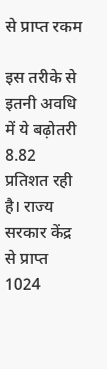से प्राप्त रकम

इस तरीके से इतनी अवधि में ये बढ़ोतरी 8.82 प्रतिशत रही है। राज्य सरकार केंद्र से प्राप्त 1024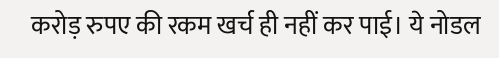करोड़ रुपए की रकम खर्च ही नहीं कर पाई। ये नोडल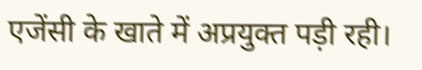एजेंसी के खाते में अप्रयुक्त पड़ी रही।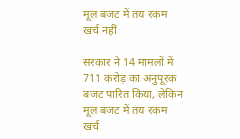मूल बजट में तय रकम खर्च नहीं

सरकार ने 14 मामलों में 711 करोड़ का अनुपूरक बजट पारित किया, लेकिन मूल बजट में तय रकम खर्च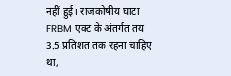नहीं हुई। राजकोषीय घाटा FRBM एक्ट के अंतर्गत तय 3.5 प्रतिशत तक रहना चाहिए था,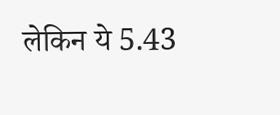लेकिन ये 5.43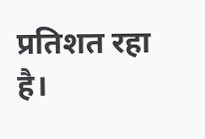प्रतिशत रहा है।